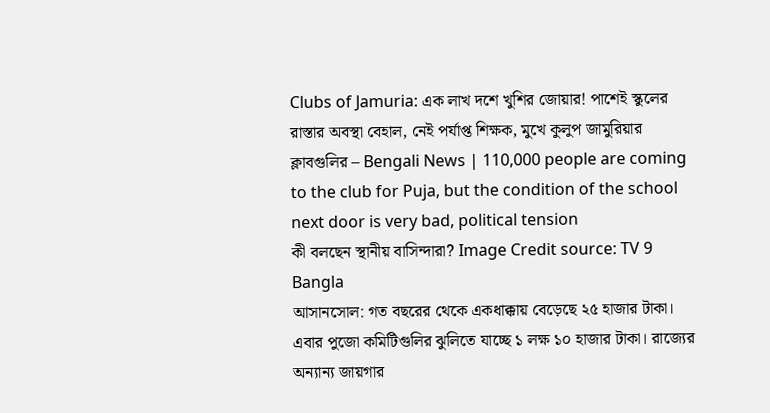Clubs of Jamuria: এক লাখ দশে খুশির জোয়ার! পাশেই স্কুলের রাস্তার অবস্থা বেহাল, নেই পর্যাপ্ত শিক্ষক, মুখে কুলুপ জামুরিয়ার ক্লাবগুলির – Bengali News | 110,000 people are coming to the club for Puja, but the condition of the school next door is very bad, political tension
কী বলছেন স্থানীয় বাসিন্দারা? Image Credit source: TV 9 Bangla
আসানসোল: গত বছরের থেকে একধাক্কায় বেড়েছে ২৫ হাজার টাকা। এবার পুজো কমিটিগুলির ঝুলিতে যাচ্ছে ১ লক্ষ ১০ হাজার টাকা। রাজ্যের অন্যান্য জায়গার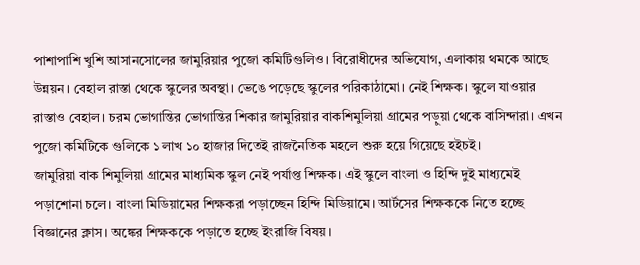পাশাপাশি খুশি আসানসোলের জামুরিয়ার পুজো কমিটিগুলিও। বিরোধীদের অভিযোগ, এলাকায় থমকে আছে উন্নয়ন। বেহাল রাস্তা থেকে স্কুলের অবস্থা। ভেঙে পড়েছে স্কুলের পরিকাঠামো। নেই শিক্ষক। স্কুলে যাওয়ার রাস্তাও বেহাল। চরম ভোগান্তির ভোগান্তির শিকার জামুরিয়ার বাকশিমুলিয়া গ্রামের পড়ুয়া থেকে বাসিন্দারা। এখন পুজো কমিটিকে গুলিকে ১ লাখ ১০ হাজার দিতেই রাজনৈতিক মহলে শুরু হয়ে গিয়েছে হইচই।
জামুরিয়া বাক শিমুলিয়া গ্রামের মাধ্যমিক স্কুল নেই পর্যাপ্ত শিক্ষক। এই স্কুলে বাংলা ও হিন্দি দুই মাধ্যমেই পড়াশোনা চলে। বাংলা মিডিয়ামের শিক্ষকরা পড়াচ্ছেন হিন্দি মিডিয়ামে। আর্টসের শিক্ষককে নিতে হচ্ছে বিজ্ঞানের ক্লাস। অঙ্কের শিক্ষককে পড়াতে হচ্ছে ইংরাজি বিষয়।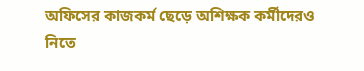অফিসের কাজকর্ম ছেড়ে অশিক্ষক কর্মীদেরও নিতে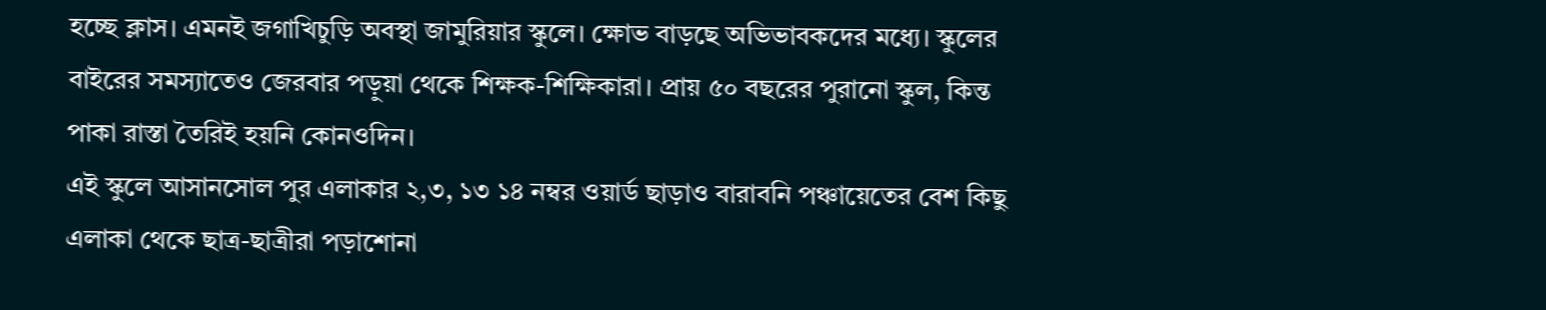হচ্ছে ক্লাস। এমনই জগাখিচুড়ি অবস্থা জামুরিয়ার স্কুলে। ক্ষোভ বাড়ছে অভিভাবকদের মধ্যে। স্কুলের বাইরের সমস্যাতেও জেরবার পড়ুয়া থেকে শিক্ষক-শিক্ষিকারা। প্রায় ৫০ বছরের পুরানো স্কুল, কিন্ত পাকা রাস্তা তৈরিই হয়নি কোনওদিন।
এই স্কুলে আসানসোল পুর এলাকার ২,৩, ১৩ ১৪ নম্বর ওয়ার্ড ছাড়াও বারাবনি পঞ্চায়েতের বেশ কিছু এলাকা থেকে ছাত্র-ছাত্রীরা পড়াশোনা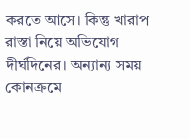করতে আসে। কিন্তু খারাপ রাস্তা নিয়ে অভিযোগ দীর্ঘদিনের। অন্যান্য সময় কোনক্রমে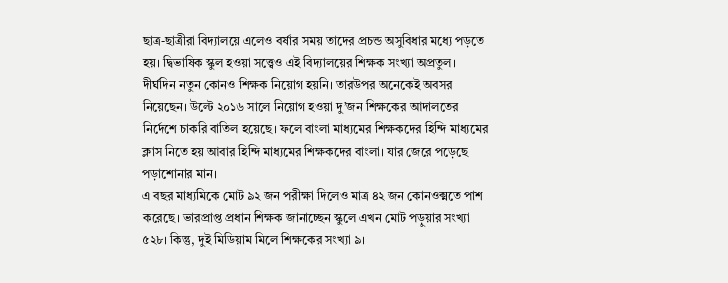ছাত্র-ছাত্রীরা বিদ্যালয়ে এলেও বর্ষার সময় তাদের প্রচন্ড অসুবিধার মধ্যে পড়তে হয়। দ্বিভাষিক স্কুল হওয়া সত্ত্বেও এই বিদ্যালয়ের শিক্ষক সংখ্যা অপ্রতুল। দীর্ঘদিন নতুন কোনও শিক্ষক নিয়োগ হয়নি। তারউপর অনেকেই অবসর নিয়েছেন। উল্টে ২০১৬ সালে নিয়োগ হওয়া দু’জন শিক্ষকের আদালতের নির্দেশে চাকরি বাতিল হয়েছে। ফলে বাংলা মাধ্যমের শিক্ষকদের হিন্দি মাধ্যমের ক্লাস নিতে হয় আবার হিন্দি মাধ্যমের শিক্ষকদের বাংলা। যার জেরে পড়েছে পড়াশোনার মান।
এ বছর মাধ্যমিকে মোট ৯২ জন পরীক্ষা দিলেও মাত্র ৪২ জন কোনওক্মতে পাশ করেছে। ভারপ্রাপ্ত প্রধান শিক্ষক জানাচ্ছেন স্কুলে এখন মোট পড়ুয়ার সংখ্যা ৫২৮। কিন্তু, দুই মিডিয়াম মিলে শিক্ষকের সংখ্যা ৯।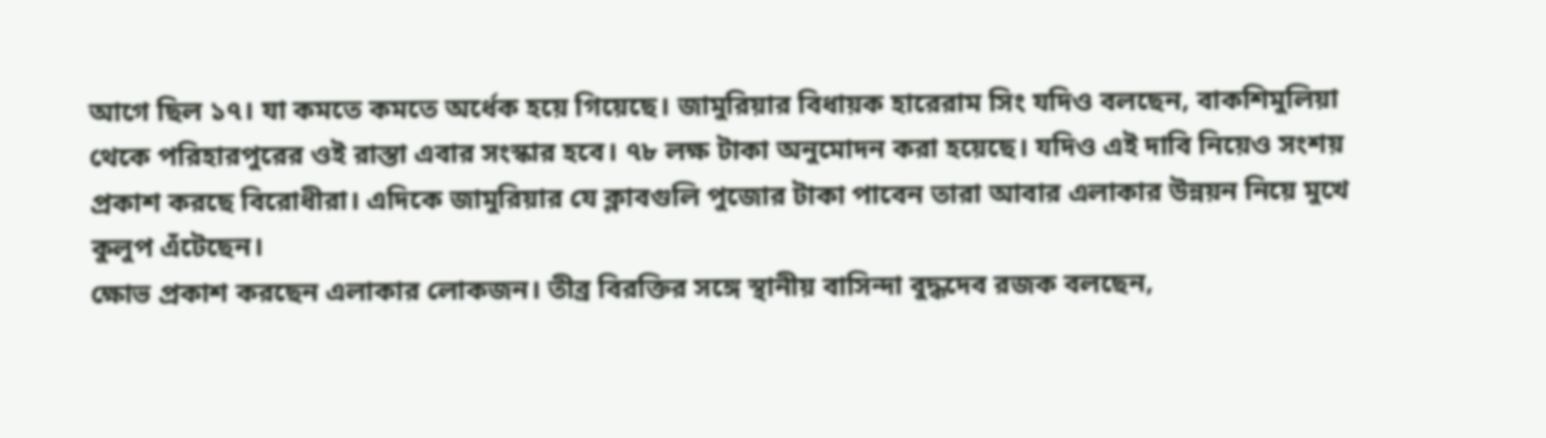আগে ছিল ১৭। যা কমতে কমতে অর্ধেক হয়ে গিয়েছে। জামুরিয়ার বিধায়ক হারেরাম সিং যদিও বলছেন, বাকশিমুলিয়া থেকে পরিহারপুরের ওই রাস্তা এবার সংস্কার হবে। ৭৮ লক্ষ টাকা অনুমোদন করা হয়েছে। যদিও এই দাবি নিয়েও সংশয় প্রকাশ করছে বিরোধীরা। এদিকে জামুরিয়ার যে ক্লাবগুলি পুজোর টাকা পাবেন তারা আবার এলাকার উন্নয়ন নিয়ে মুখে কুলুপ এঁটেছেন।
ক্ষোভ প্রকাশ করছেন এলাকার লোকজন। তীব্র বিরক্তির সঙ্গে স্থানীয় বাসিন্দা বুদ্ধদেব রজক বলছেন,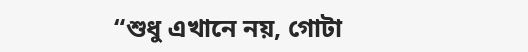“শুধু এখানে নয়, গোটা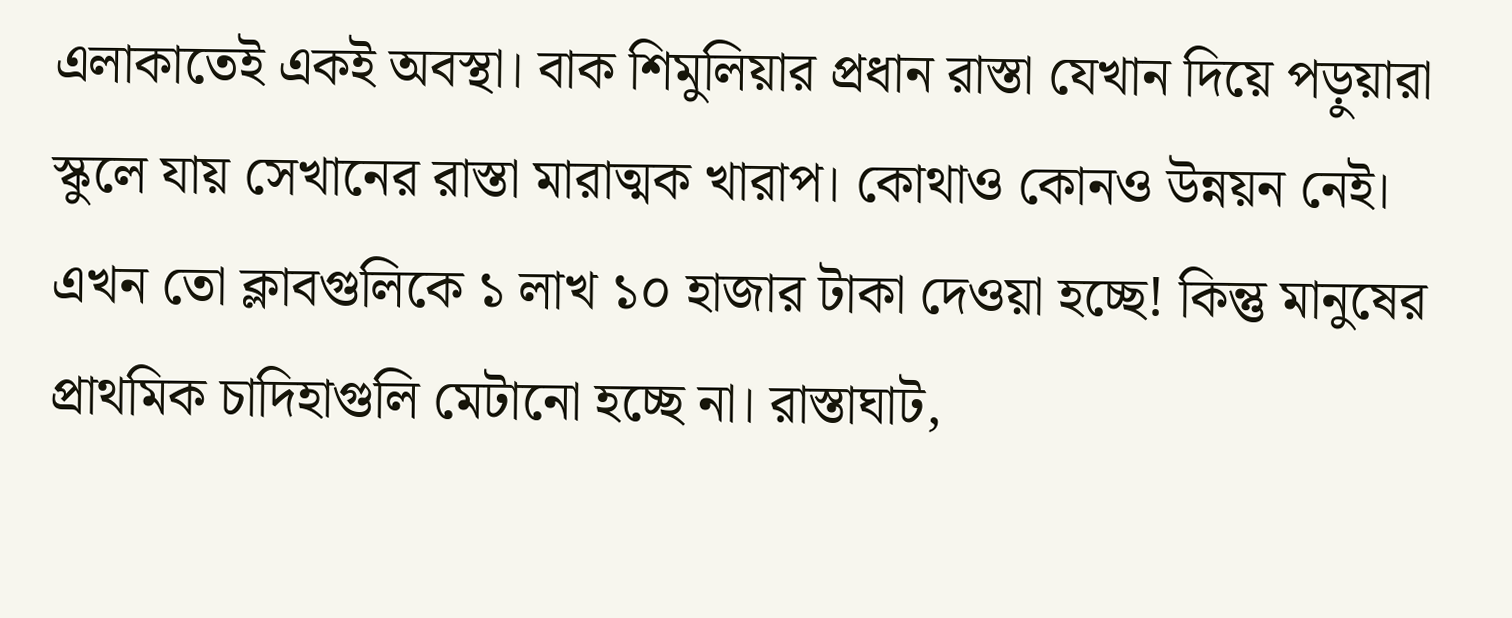এলাকাতেই একই অবস্থা। বাক শিমুলিয়ার প্রধান রাস্তা যেখান দিয়ে পড়ুয়ারা স্কুলে যায় সেখানের রাস্তা মারাত্মক খারাপ। কোথাও কোনও উন্নয়ন নেই। এখন তো ক্লাবগুলিকে ১ লাখ ১০ হাজার টাকা দেওয়া হচ্ছে! কিন্তু মানুষের প্রাথমিক চাদিহাগুলি মেটানো হচ্ছে না। রাস্তাঘাট,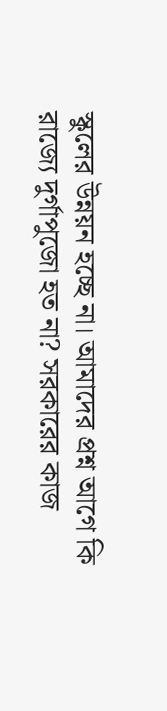স্কুলের উন্নয়ন হচ্ছে না। আমাদের প্রশ্ন আগে কি রাজ্যে দুর্গাপুজো হত না? সরকারের কাজ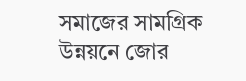সমাজের সামগ্রিক উন্নয়নে জোর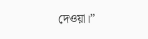দেওয়া।”